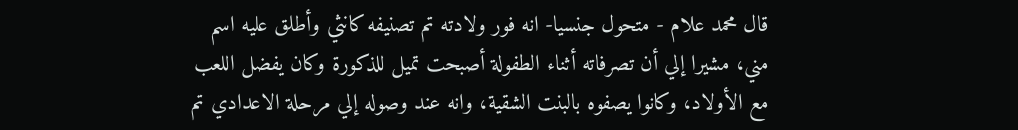قال محمد علام - متحول جنسيا- انه فور ولادته تم تصنيفه كانثي وأطلق عليه اسم مني، مشيرا إلي أن تصرفاته أثناء الطفولة أصبحت تميل للذكورة وكان يفضل اللعب مع الأولاد، وكانوا يصفوه بالبنت الشقية، وانه عند وصوله إلي مرحلة الاعدادي تم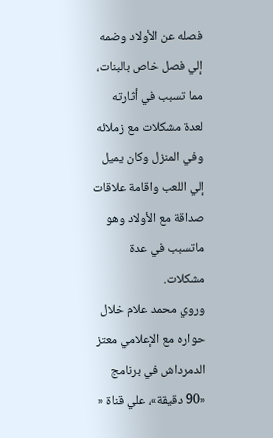فصله عن الأولاد وضمه إلي فصل خاص بالبنات، مما تسبب في أثارته لعدة مشكلات مع زملائه وفي المنزل وكان يميل إلي اللعب واقامة علاقات صداقة مع الأولاد وهو ماتسبب في عدة مشكلات.
وروي محمد علام خلال حواره مع الإعلامي معتز الدمرداش في برنامج «90 دقيقة»، علي قناة «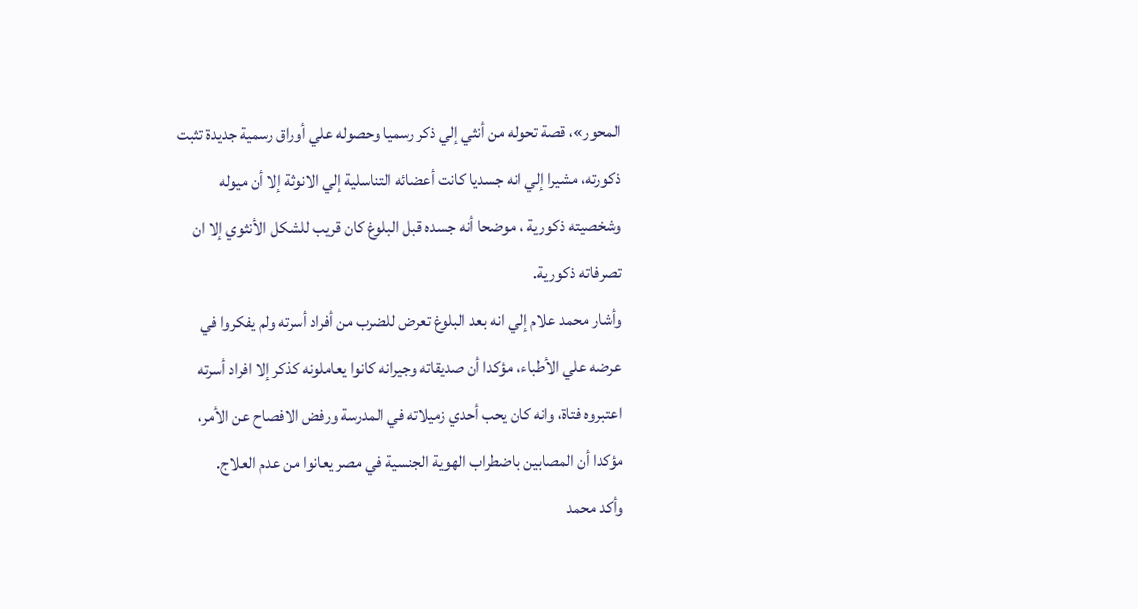المحور»، قصة تحوله من أنثي إلي ذكر رسميا وحصوله علي أوراق رسمية جديدة تثبت ذكورته، مشيرا إلي انه جسديا كانت أعضائه التناسلية إلي الانوثة إلا أن ميوله وشخصيته ذكورية ، موضحا أنه جسده قبل البلوغ كان قريب للشكل الأنثوي إلا ان تصرفاته ذكورية.
وأشار محمد علام إلي انه بعد البلوغ تعرض للضرب من أفراد أسرته ولم يفكروا في عرضه علي الأطباء، مؤكدا أن صديقاته وجيرانه كانوا يعاملونه كذكر إلا افراد أسرته اعتبروه فتاة، وانه كان يحب أحدي زميلاته في المدرسة ورفض الافصاح عن الأمر، مؤكدا أن المصابين باضطراب الهوية الجنسية في مصر يعانوا من عدم العلاج.
وأكد محمد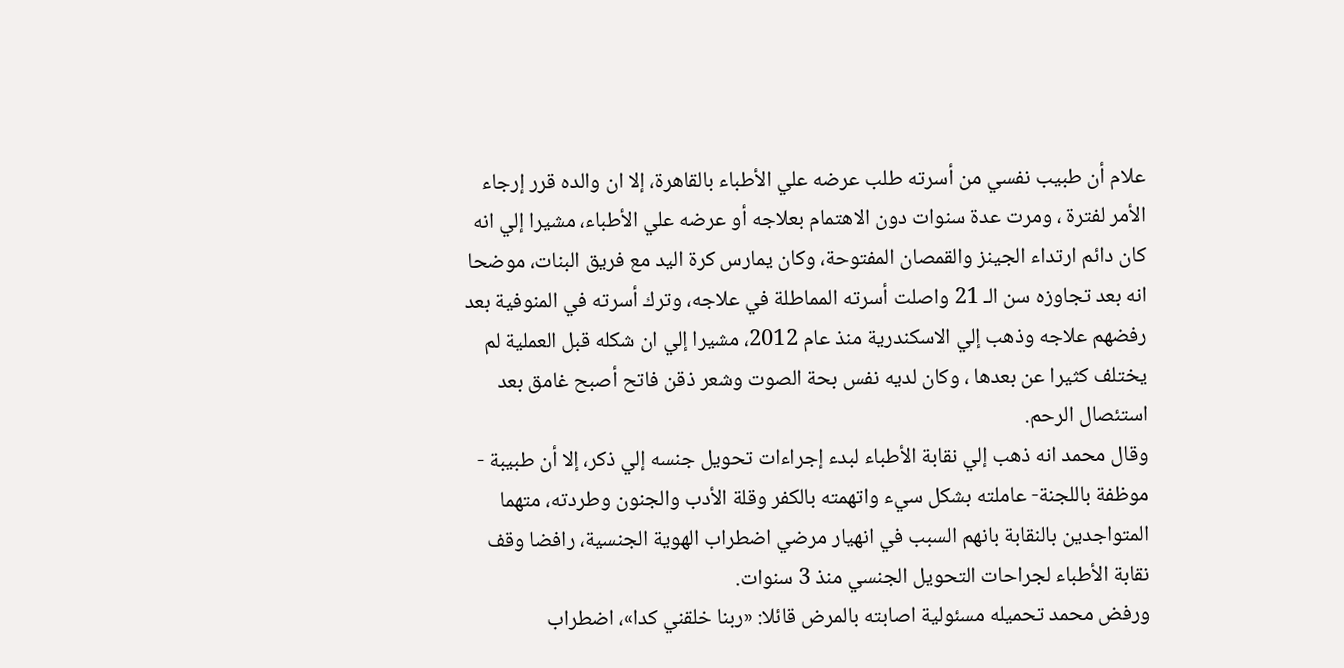علام أن طبيب نفسي من أسرته طلب عرضه علي الأطباء بالقاهرة، إلا ان والده قرر إرجاء الأمر لفترة ، ومرت عدة سنوات دون الاهتمام بعلاجه أو عرضه علي الأطباء، مشيرا إلي انه كان دائم ارتداء الجينز والقمصان المفتوحة، وكان يمارس كرة اليد مع فريق البنات، موضحا انه بعد تجاوزه سن الـ 21 واصلت أسرته المماطلة في علاجه، وترك أسرته في المنوفية بعد رفضهم علاجه وذهب إلي الاسكندرية منذ عام 2012، مشيرا إلي ان شكله قبل العملية لم يختلف كثيرا عن بعدها ، وكان لديه نفس بحة الصوت وشعر ذقن فاتح أصبح غامق بعد استئصال الرحم.
وقال محمد انه ذهب إلي نقابة الأطباء لبدء إجراءات تحويل جنسه إلي ذكر، إلا أن طبيبة - موظفة باللجنة- عاملته بشكل سيء واتهمته بالكفر وقلة الأدب والجنون وطردته، متهما المتواجدين بالنقابة بانهم السبب في انهيار مرضي اضطراب الهوية الجنسية، رافضا وقف نقابة الأطباء لجراحات التحويل الجنسي منذ 3 سنوات.
ورفض محمد تحميله مسئولية اصابته بالمرض قائلا: «ربنا خلقني كدا»، اضطراب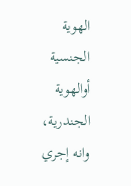الهوية الجنسية أوالهوية الجندرية، وانه إجري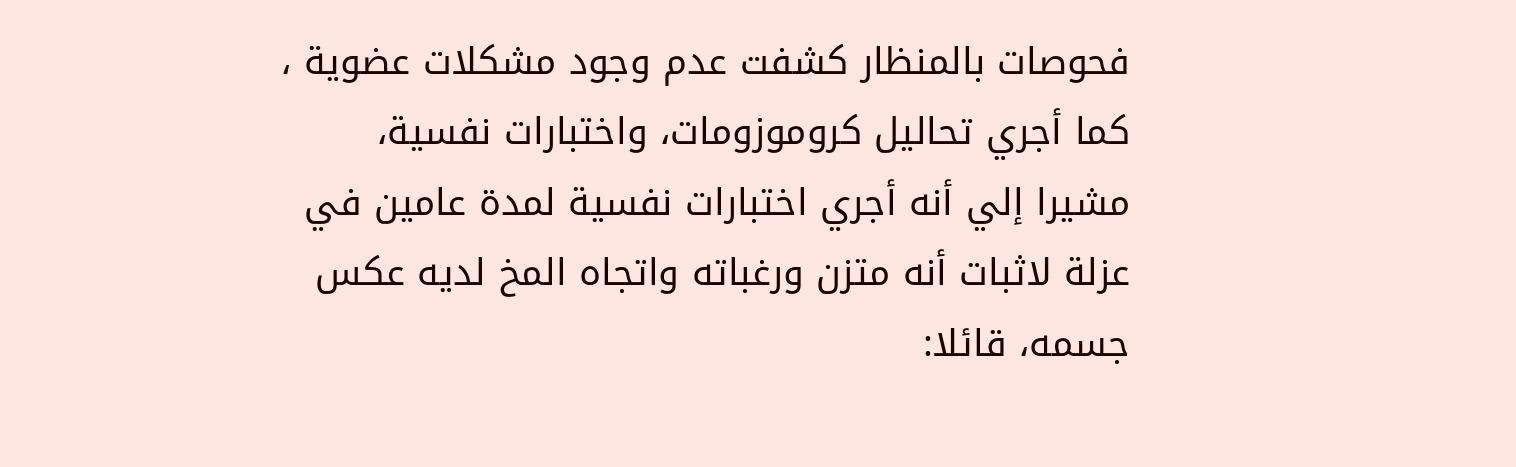فحوصات بالمنظار كشفت عدم وجود مشكلات عضوية ، كما أجري تحاليل كروموزومات، واختبارات نفسية، مشيرا إلي أنه أجري اختبارات نفسية لمدة عامين في عزلة لاثبات أنه متزن ورغباته واتجاه المخ لديه عكس جسمه، قائلا: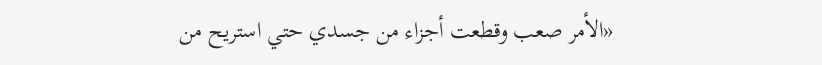«الأمر صعب وقطعت أجزاء من جسدي حتي استريح من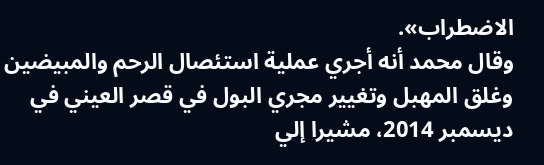الاضطراب».
وقال محمد أنه أجري عملية استئصال الرحم والمبيضين وغلق المهبل وتغيير مجري البول في قصر العيني في ديسمبر 2014، مشيرا إلي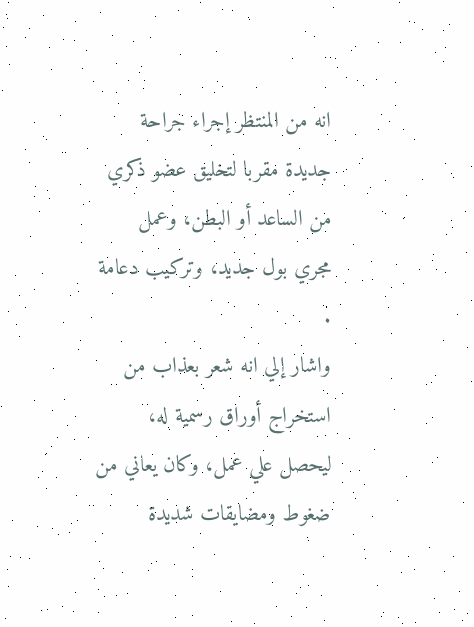انه من المنتظر إجراء جراحة جديدة مقربا لتخليق عضو ذكري من الساعد أو البطن، وعمل مجري بول جديد، وتركيب دعامة .
واشار إلي انه شعر بعذاب من استخراج أوراق رسمية له، ليحصل علي عمل، وكان يعاني من ضغوط ومضايقات شديدة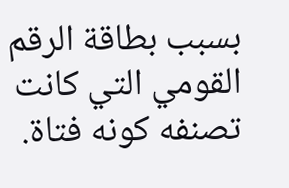بسبب بطاقة الرقم القومي التي كانت تصنفه كونه فتاة.